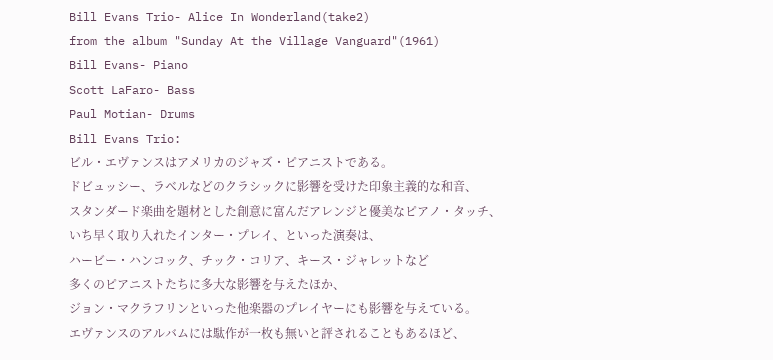Bill Evans Trio- Alice In Wonderland(take2)
from the album "Sunday At the Village Vanguard"(1961)
Bill Evans- Piano
Scott LaFaro- Bass
Paul Motian- Drums
Bill Evans Trio:
ビル・エヴァンスはアメリカのジャズ・ピアニストである。
ドビュッシー、ラベルなどのクラシックに影響を受けた印象主義的な和音、
スタンダード楽曲を題材とした創意に富んだアレンジと優美なピアノ・タッチ、
いち早く取り入れたインター・プレイ、といった演奏は、
ハービー・ハンコック、チック・コリア、キース・ジャレットなど
多くのピアニストたちに多大な影響を与えたほか、
ジョン・マクラフリンといった他楽器のプレイヤーにも影響を与えている。
エヴァンスのアルバムには駄作が一枚も無いと評されることもあるほど、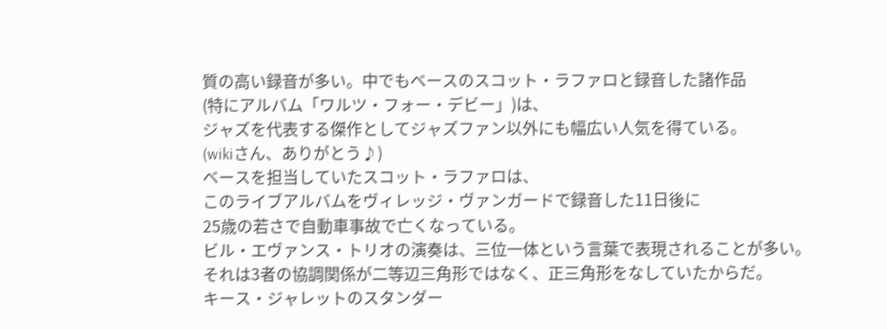質の高い録音が多い。中でもベースのスコット・ラファロと録音した諸作品
(特にアルバム「ワルツ・フォー・デビー」)は、
ジャズを代表する傑作としてジャズファン以外にも幅広い人気を得ている。
(wikiさん、ありがとう♪)
ベースを担当していたスコット・ラファロは、
このライブアルバムをヴィレッジ・ヴァンガードで録音した11日後に
25歳の若さで自動車事故で亡くなっている。
ビル・エヴァンス・トリオの演奏は、三位一体という言葉で表現されることが多い。
それは3者の協調関係が二等辺三角形ではなく、正三角形をなしていたからだ。
キース・ジャレットのスタンダー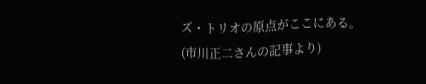ズ・トリオの原点がここにある。
(市川正二さんの記事より)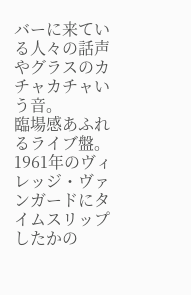バーに来ている人々の話声やグラスのカチャカチャいう音。
臨場感あふれるライブ盤。
1961年のヴィレッジ・ヴァンガードにタイムスリップしたかの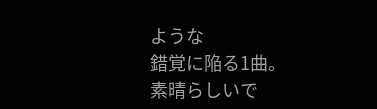ような
錯覚に陥る1曲。
素晴らしいで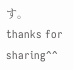す。
thanks for sharing^^